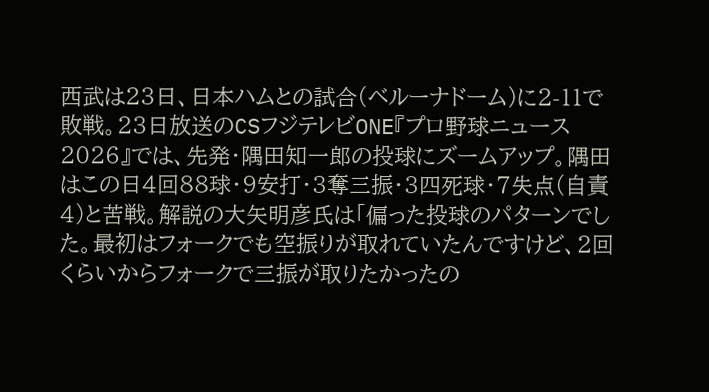西武は23日、日本ハムとの試合(ベルーナドーム)に2-11で敗戦。23日放送のCSフジテレビONE『プロ野球ニュース2026』では、先発・隅田知一郎の投球にズームアップ。隅田はこの日4回88球・9安打・3奪三振・3四死球・7失点(自責4)と苦戦。解説の大矢明彦氏は「偏った投球のパターンでした。最初はフォークでも空振りが取れていたんですけど、2回くらいからフォークで三振が取りたかったの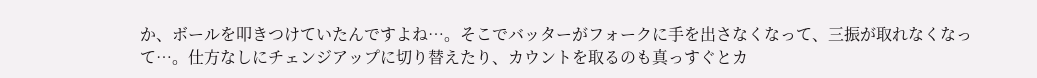か、ボールを叩きつけていたんですよね…。そこでバッターがフォークに手を出さなくなって、三振が取れなくなって…。仕方なしにチェンジアップに切り替えたり、カウントを取るのも真っすぐとカ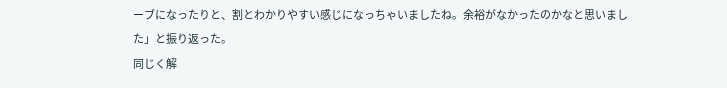ーブになったりと、割とわかりやすい感じになっちゃいましたね。余裕がなかったのかなと思いました」と振り返った。
同じく解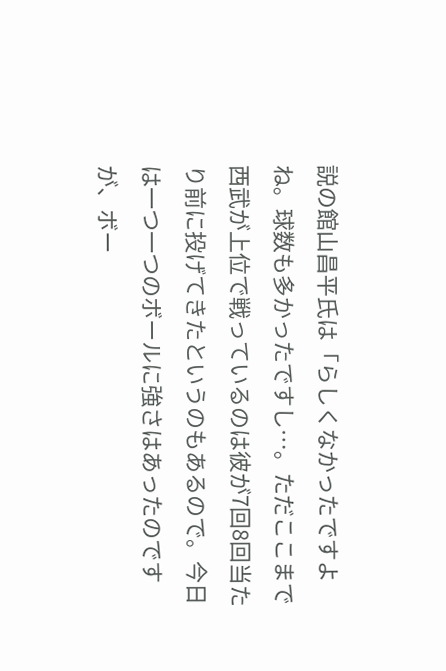説の館山昌平氏は「らしくなかったですよね。球数も多かったですし…。ただここまで西武が上位で戦っているのは彼が7回8回当たり前に投げてきたというのもあるので。今日は一つ一つのボールに強さはあったのですが、ボー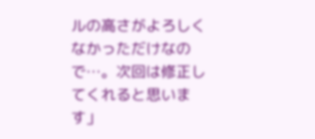ルの高さがよろしくなかっただけなので…。次回は修正してくれると思います」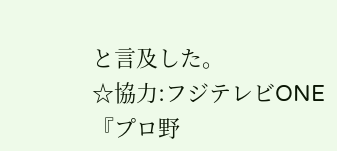と言及した。
☆協力:フジテレビONE『プロ野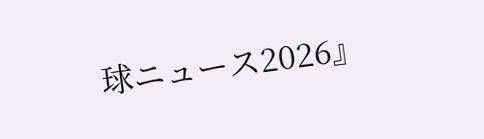球ニュース2026』